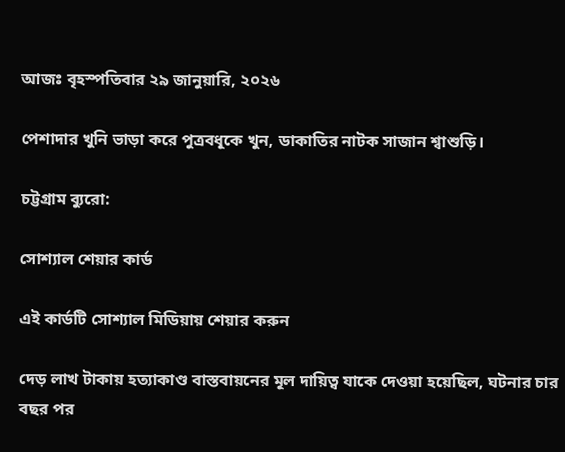আজঃ বৃহস্পতিবার ২৯ জানুয়ারি, ২০২৬

পেশাদার খুনি ভাড়া করে পুত্রবধূকে খুন, ডাকাতির নাটক সাজান শ্বাশুড়ি।

চট্টগ্রাম ব্যুরো:

সোশ্যাল শেয়ার কার্ড

এই কার্ডটি সোশ্যাল মিডিয়ায় শেয়ার করুন

দেড় লাখ টাকায় হত্যাকাণ্ড বাস্তবায়নের মূল দায়িত্ব যাকে দেওয়া হয়েছিল, ঘটনার চার বছর পর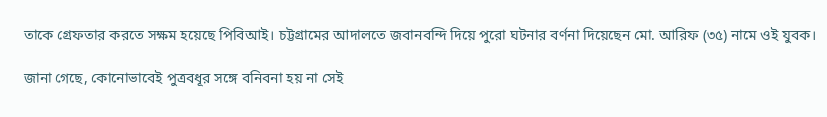তাকে গ্রেফতার করতে সক্ষম হয়েছে পিবিআই। চট্টগ্রামের আদালতে জবানবন্দি দিয়ে পুরো ঘটনার বর্ণনা দিয়েছেন মো. আরিফ (৩৫) নামে ওই যুবক।

জানা গেছে, কোনোভাবেই পুত্রবধূর সঙ্গে বনিবনা হয় না সেই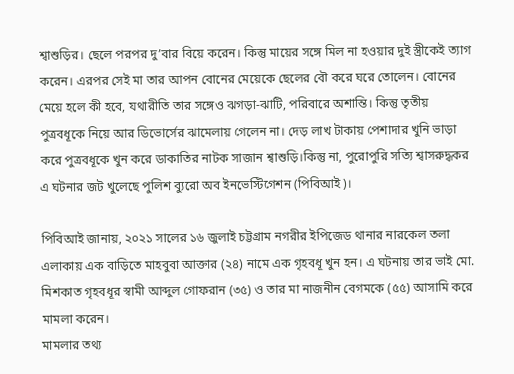শ্বাশুড়ির। ছেলে পরপর দু’বার বিয়ে করেন। কিন্তু মায়ের সঙ্গে মিল না হওয়ার দুই স্ত্রীকেই ত্যাগ করেন। এরপর সেই মা তার আপন বোনের মেয়েকে ছেলের বৌ করে ঘরে তোলেন। বোনের মেয়ে হলে কী হবে, যথারীতি তার সঙ্গেও ঝগড়া-ঝাটি, পরিবারে অশান্তি। কিন্তু তৃতীয় পুত্রবধূকে নিয়ে আর ডিভোর্সের ঝামেলায় গেলেন না। দেড় লাখ টাকায় পেশাদার খুনি ভাড়া করে পুত্রবধূকে খুন করে ডাকাতির নাটক সাজান শ্বাশুড়ি।কিন্তু না, পুরোপুরি সত্যি শ্বাসরুদ্ধকর এ ঘটনার জট খুলেছে পুলিশ ব্যুরো অব ইনভেস্টিগেশন (পিবিআই)।

পিবিআই জানায়, ২০২১ সালের ১৬ জুলাই চট্টগ্রাম নগরীর ইপিজেড থানার নারকেল তলা এলাকায় এক বাড়িতে মাহবুবা আক্তার (২৪) নামে এক গৃহবধূ খুন হন। এ ঘটনায় তার ভাই মো. মিশকাত গৃহবধূর স্বামী আব্দুল গোফরান (৩৫) ও তার মা নাজনীন বেগমকে (৫৫) আসামি করে মামলা করেন।
মামলার তথ্য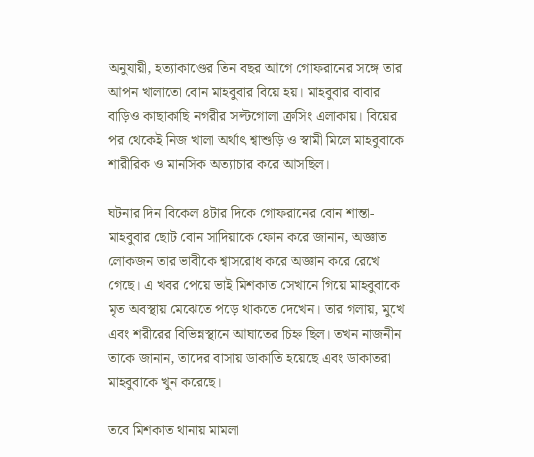অনুযায়ী, হত্যাকাণ্ডের তিন বছর আগে গোফরানের সঙ্গে তার আপন খালাতো বোন মাহবুবার বিয়ে হয়। মাহবুবার বাবার বাড়িও কাছাকাছি নগরীর সল্টগোলা ক্রসিং এলাকায়। বিয়ের পর থেকেই নিজ খালা অর্থাৎ শ্বাশুড়ি ও স্বামী মিলে মাহবুবাকে শারীরিক ও মানসিক অত্যাচার করে আসছিল।

ঘটনার দিন বিকেল ৪টার দিকে গোফরানের বোন শান্তা- মাহবুবার ছোট বোন সাদিয়াকে ফোন করে জানান, অজ্ঞাত লোকজন তার ভাবীকে শ্বাসরোধ করে অজ্ঞান করে রেখে গেছে। এ খবর পেয়ে ভাই মিশকাত সেখানে গিয়ে মাহবুবাকে মৃত অবস্থায় মেঝেতে পড়ে থাকতে দেখেন। তার গলায়, মুখে এবং শরীরের বিভিন্নস্থানে আঘাতের চিহ্ন ছিল। তখন নাজনীন তাকে জানান, তাদের বাসায় ডাকাতি হয়েছে এবং ডাকাতরা মাহবুবাকে খুন করেছে।

তবে মিশকাত থানায় মামলা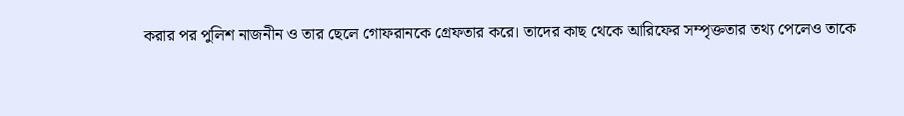করার পর পুলিশ নাজনীন ও তার ছেলে গোফরানকে গ্রেফতার করে। তাদের কাছ থেকে আরিফের সম্পৃক্ততার তথ্য পেলেও তাকে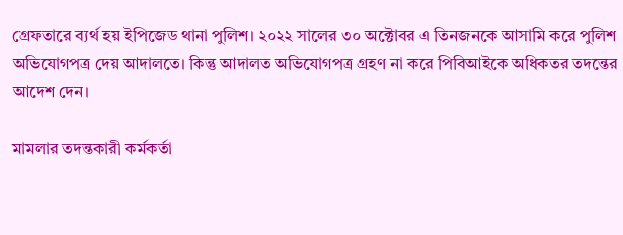গ্রেফতারে ব্যর্থ হয় ইপিজেড থানা পুলিশ। ২০২২ সালের ৩০ অক্টোবর এ তিনজনকে আসামি করে পুলিশ অভিযোগপত্র দেয় আদালতে। কিন্তু আদালত অভিযোগপত্র গ্রহণ না করে পিবিআইকে অধিকতর তদন্তের আদেশ দেন।

মামলার তদন্তকারী কর্মকর্তা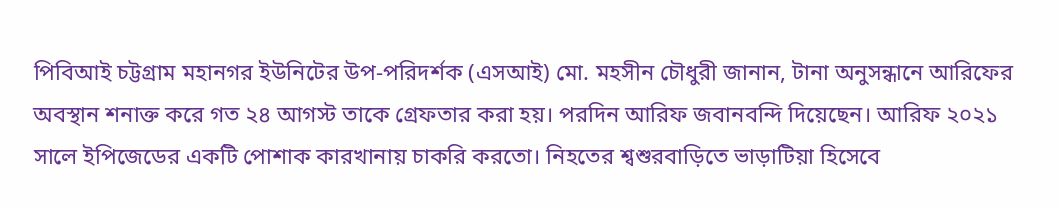পিবিআই চট্টগ্রাম মহানগর ইউনিটের উপ-পরিদর্শক (এসআই) মো. মহসীন চৌধুরী জানান, টানা অনুসন্ধানে আরিফের অবস্থান শনাক্ত করে গত ২৪ আগস্ট তাকে গ্রেফতার করা হয়। পরদিন আরিফ জবানবন্দি দিয়েছেন। আরিফ ২০২১ সালে ইপিজেডের একটি পোশাক কারখানায় চাকরি করতো। নিহতের শ্বশুরবাড়িতে ভাড়াটিয়া হিসেবে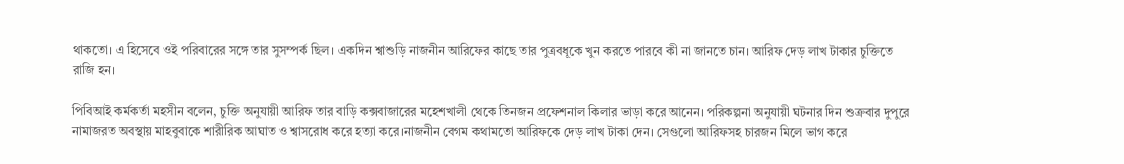থাকতো। এ হিসেবে ওই পরিবারের সঙ্গে তার সুসম্পর্ক ছিল। একদিন শ্বাশুড়ি নাজনীন আরিফের কাছে তার পুত্রবধূকে খুন করতে পারবে কী না জানতে চান। আরিফ দেড় লাখ টাকার চুক্তিতে রাজি হন।

পিবিআই কর্মকর্তা মহসীন বলেন, চুক্তি অনুযায়ী আরিফ তার বাড়ি কক্সবাজারের মহেশখালী থেকে তিনজন প্রফেশনাল কিলার ভাড়া করে আনেন। পরিকল্পনা অনুযায়ী ঘটনার দিন শুক্রবার দুপুরে নামাজরত অবস্থায় মাহবুবাকে শারীরিক আঘাত ও শ্বাসরোধ করে হত্যা করে।নাজনীন বেগম কথামতো আরিফকে দেড় লাখ টাকা দেন। সেগুলো আরিফসহ চারজন মিলে ভাগ করে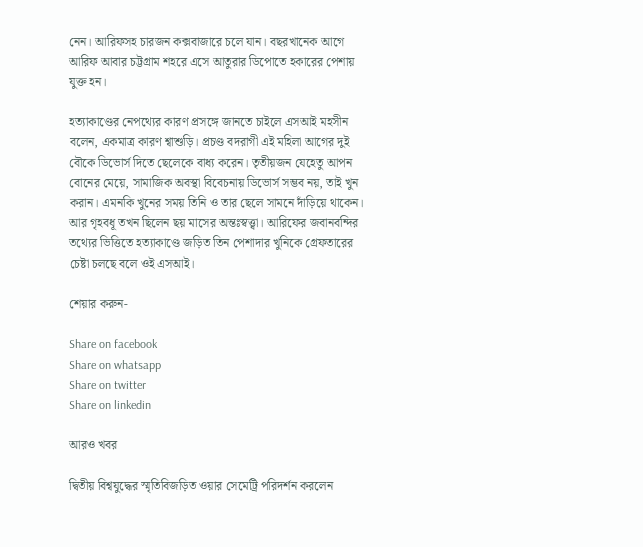নেন। আরিফসহ চারজন কক্সবাজারে চলে যান। বছরখানেক আগে আরিফ আবার চট্টগ্রাম শহরে এসে আতুরার ডিপোতে হকারের পেশায় যুক্ত হন।

হত্যাকাণ্ডের নেপথ্যের কারণ প্রসঙ্গে জানতে চাইলে এসআই মহসীন বলেন, একমাত্র কারণ শ্বাশুড়ি। প্রচণ্ড বদরাগী এই মহিলা আগের দুই বৌকে ডিভোর্স দিতে ছেলেকে বাধ্য করেন। তৃতীয়জন যেহেতু আপন বোনের মেয়ে, সামাজিক অবস্থা বিবেচনায় ডিভোর্স সম্ভব নয়, তাই খুন করান। এমনকি খুনের সময় তিনি ও তার ছেলে সামনে দাঁড়িয়ে থাকেন। আর গৃহবধূ তখন ছিলেন ছয় মাসের অন্তঃস্বত্ত্বা। আরিফের জবানবন্দির তথ্যের ভিত্তিতে হত্যাকাণ্ডে জড়িত তিন পেশাদার খুনিকে গ্রেফতারের চেষ্টা চলছে বলে ওই এসআই।

শেয়ার করুন-

Share on facebook
Share on whatsapp
Share on twitter
Share on linkedin

আরও খবর

দ্বিতীয় বিশ্বযুদ্ধের স্মৃতিবিজড়িত ওয়ার সেমেট্রি পরিদর্শন করলেন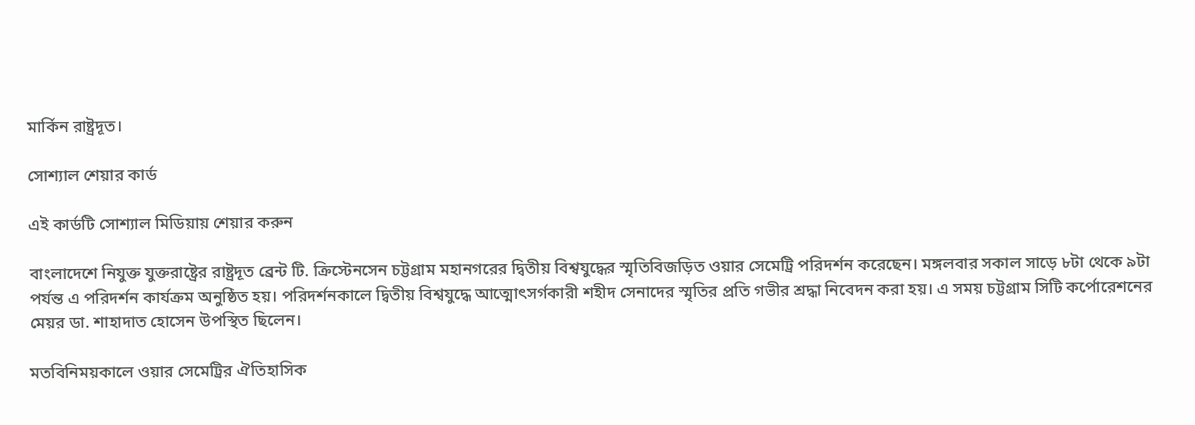মার্কিন রাষ্ট্রদূত।

সোশ্যাল শেয়ার কার্ড

এই কার্ডটি সোশ্যাল মিডিয়ায় শেয়ার করুন

বাংলাদেশে নিযুক্ত যুক্তরাষ্ট্রের রাষ্ট্রদূত ব্রেন্ট টি. ক্রিস্টেনসেন চট্টগ্রাম মহানগরের দ্বিতীয় বিশ্বযুদ্ধের স্মৃতিবিজড়িত ওয়ার সেমেট্রি পরিদর্শন করেছেন। মঙ্গলবার সকাল সাড়ে ৮টা থেকে ৯টা পর্যন্ত এ পরিদর্শন কার্যক্রম অনুষ্ঠিত হয়। পরিদর্শনকালে দ্বিতীয় বিশ্বযুদ্ধে আত্মোৎসর্গকারী শহীদ সেনাদের স্মৃতির প্রতি গভীর শ্রদ্ধা নিবেদন করা হয়। এ সময় চট্টগ্রাম সিটি কর্পোরেশনের মেয়র ডা. শাহাদাত হোসেন উপস্থিত ছিলেন।

মতবিনিময়কালে ওয়ার সেমেট্রির ঐতিহাসিক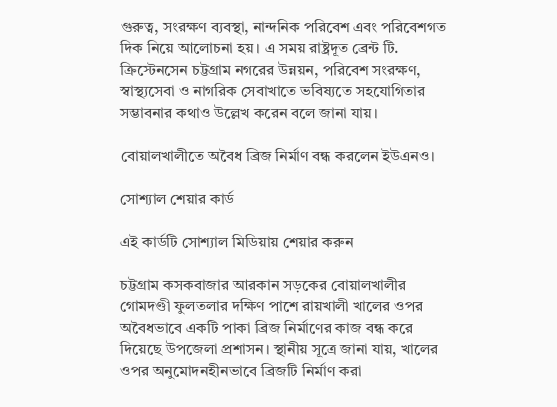গুরুত্ব, সংরক্ষণ ব্যবস্থা, নান্দনিক পরিবেশ এবং পরিবেশগত দিক নিয়ে আলোচনা হয়। এ সময় রাষ্ট্রদূত ব্রেন্ট টি. ক্রিস্টেনসেন চট্টগ্রাম নগরের উন্নয়ন, পরিবেশ সংরক্ষণ, স্বাস্থ্যসেবা ও নাগরিক সেবাখাতে ভবিষ্যতে সহযোগিতার সম্ভাবনার কথাও উল্লেখ করেন বলে জানা যায়।

বোয়ালখালীতে অবৈধ ব্রিজ নির্মাণ বন্ধ করলেন ইউএনও।

সোশ্যাল শেয়ার কার্ড

এই কার্ডটি সোশ্যাল মিডিয়ায় শেয়ার করুন

চট্টগ্রাম কসকবাজার আরকান সড়কের বোয়ালখালীর গোমদণ্ডী ফুলতলার দক্ষিণ পাশে রায়খালী খালের ওপর অবৈধভাবে একটি পাকা ব্রিজ নির্মাণের কাজ বন্ধ করে দিয়েছে উপজেলা প্রশাসন। স্থানীয় সূত্রে জানা যায়, খালের ওপর অনুমোদনহীনভাবে ব্রিজটি নির্মাণ করা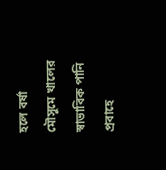হলে বর্ষা মৌসুমে খালের স্বাভাবিক পানি প্রবাহে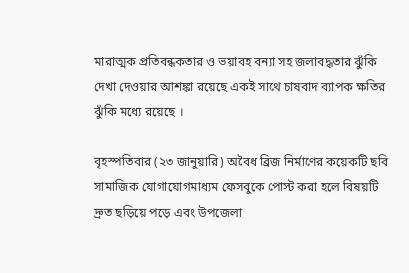মারাত্মক প্রতিবন্ধকতার ও ভয়াবহ বন্যা সহ জলাবদ্ধতার ঝুঁকি দেখা দেওয়ার আশঙ্কা রয়েছে একই সাথে চাষবাদ ব্যাপক ক্ষতির ঝুঁকি মধ্যে রয়েছে ।

বৃহস্পতিবার (২৩ জানুয়ারি) অবৈধ ব্রিজ নির্মাণের কয়েকটি ছবি সামাজিক যোগাযোগমাধ্যম ফেসবুকে পোস্ট করা হলে বিষয়টি দ্রুত ছড়িয়ে পড়ে এবং উপজেলা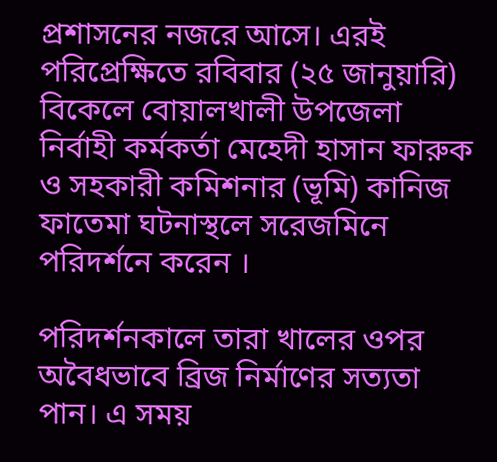প্রশাসনের নজরে আসে। এরই পরিপ্রেক্ষিতে রবিবার (২৫ জানুয়ারি) বিকেলে বোয়ালখালী উপজেলা নির্বাহী কর্মকর্তা মেহেদী হাসান ফারুক ও সহকারী কমিশনার (ভূমি) কানিজ ফাতেমা ঘটনাস্থলে সরেজমিনে পরিদর্শনে করেন ।

পরিদর্শনকালে তারা খালের ওপর অবৈধভাবে ব্রিজ নির্মাণের সত্যতা পান। এ সময়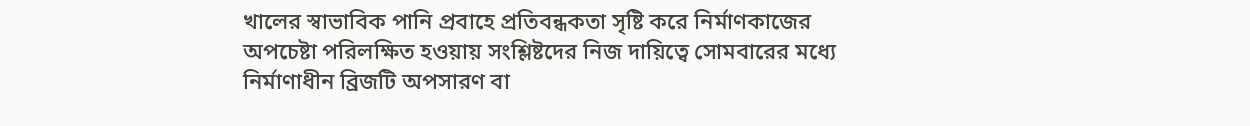খালের স্বাভাবিক পানি প্রবাহে প্রতিবন্ধকতা সৃষ্টি করে নির্মাণকাজের অপচেষ্টা পরিলক্ষিত হওয়ায় সংশ্লিষ্টদের নিজ দায়িত্বে সোমবারের মধ্যে নির্মাণাধীন ব্রিজটি অপসারণ বা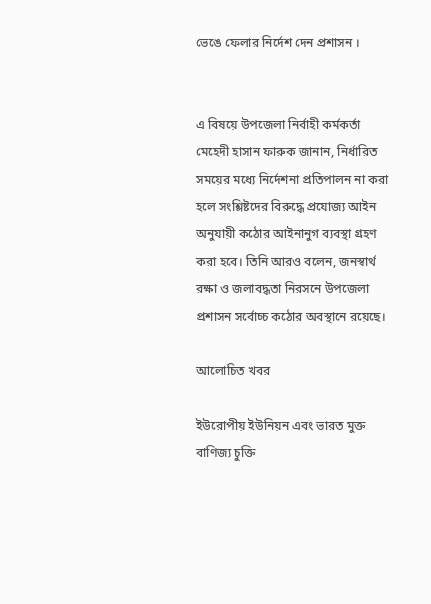ভেঙে ফেলার নির্দেশ দেন প্রশাসন ।


এ বিষয়ে উপজেলা নির্বাহী কর্মকর্তা মেহেদী হাসান ফারুক জানান, নির্ধারিত সময়ের মধ্যে নির্দেশনা প্রতিপালন না করা হলে সংশ্লিষ্টদের বিরুদ্ধে প্রযোজ্য আইন অনুযায়ী কঠোর আইনানুগ ব্যবস্থা গ্রহণ করা হবে। তিনি আরও বলেন, জনস্বার্থ রক্ষা ও জলাবদ্ধতা নিরসনে উপজেলা প্রশাসন সর্বোচ্চ কঠোর অবস্থানে রয়েছে।

আলোচিত খবর

ইউরোপীয় ইউনিয়ন এবং ভারত মুক্ত বাণিজ্য চুক্তি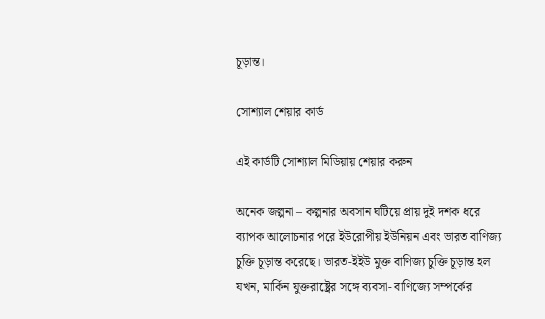চূড়ান্ত।

সোশ্যাল শেয়ার কার্ড

এই কার্ডটি সোশ্যাল মিডিয়ায় শেয়ার করুন

অনেক জল্পনা – কল্পনার অবসান ঘটিয়ে প্রায় দুই দশক ধরে ব্যাপক আলোচনার পরে ইউরোপীয় ইউনিয়ন এবং ভারত বাণিজ্য চুক্তি চূড়ান্ত করেছে। ভারত-ইইউ মুক্ত বাণিজ্য চুক্তি চূড়ান্ত হল যখন, মার্কিন যুক্তরাষ্ট্রের সঙ্গে ব্যবসা- বাণিজ্যে সম্পর্কের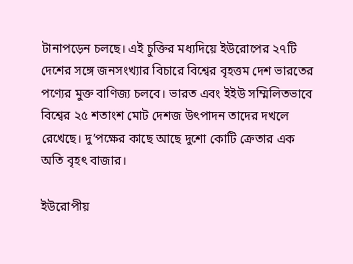টানাপড়েন চলছে। এই চুক্তির মধ্যদিয়ে ইউরোপের ২৭টি দেশের সঙ্গে জনসংখ্যার বিচারে বিশ্বের বৃহত্তম দেশ ভারতের পণ্যের মুক্ত বাণিজ্য চলবে। ভারত এবং ইইউ সম্মিলিতভাবে বিশ্বের ২৫ শতাংশ মোট দেশজ উৎপাদন তাদের দখলে রেখেছে। দু’পক্ষের কাছে আছে দুশো কোটি ক্রেতার এক অতি বৃহৎ বাজার।

ইউরোপীয়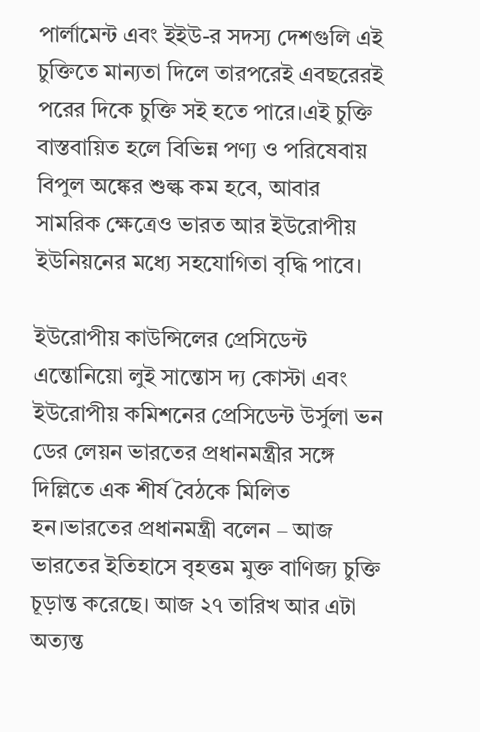পার্লামেন্ট এবং ইইউ-র সদস্য দেশগুলি এই চুক্তিতে মান্যতা দিলে তারপরেই এবছরেরই পরের দিকে চুক্তি সই হতে পারে।এই চুক্তি বাস্তবায়িত হলে বিভিন্ন পণ্য ও পরিষেবায় বিপুল অঙ্কের শুল্ক কম হবে, আবার সামরিক ক্ষেত্রেও ভারত আর ইউরোপীয় ইউনিয়নের মধ্যে সহযোগিতা বৃদ্ধি পাবে।

ইউরোপীয় কাউন্সিলের প্রেসিডেন্ট এন্তোনিয়ো লুই সান্তোস দ্য কোস্টা এবং ইউরোপীয় কমিশনের প্রেসিডেন্ট উর্সুলা ভন ডের লেয়ন ভারতের প্রধানমন্ত্রীর সঙ্গে দিল্লিতে এক শীর্ষ বৈঠকে মিলিত হন।ভারতের প্রধানমন্ত্রী বলেন – আজ ভারতের ইতিহাসে বৃহত্তম মুক্ত বাণিজ্য চুক্তি চূড়ান্ত করেছে। আজ ২৭ তারিখ আর এটা অত্যন্ত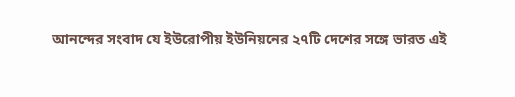আনন্দের সংবাদ যে ইউরোপীয় ইউনিয়নের ২৭টি দেশের সঙ্গে ভারত এই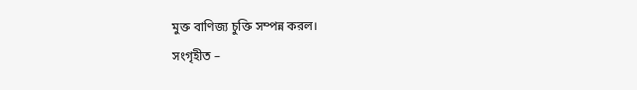মুক্ত বাণিজ্য চুক্তি সম্পন্ন করল।
সংগৃহীত –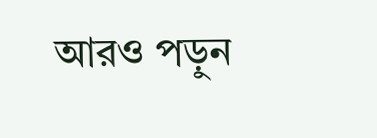আরও পড়ুন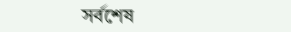সর্বশেষ